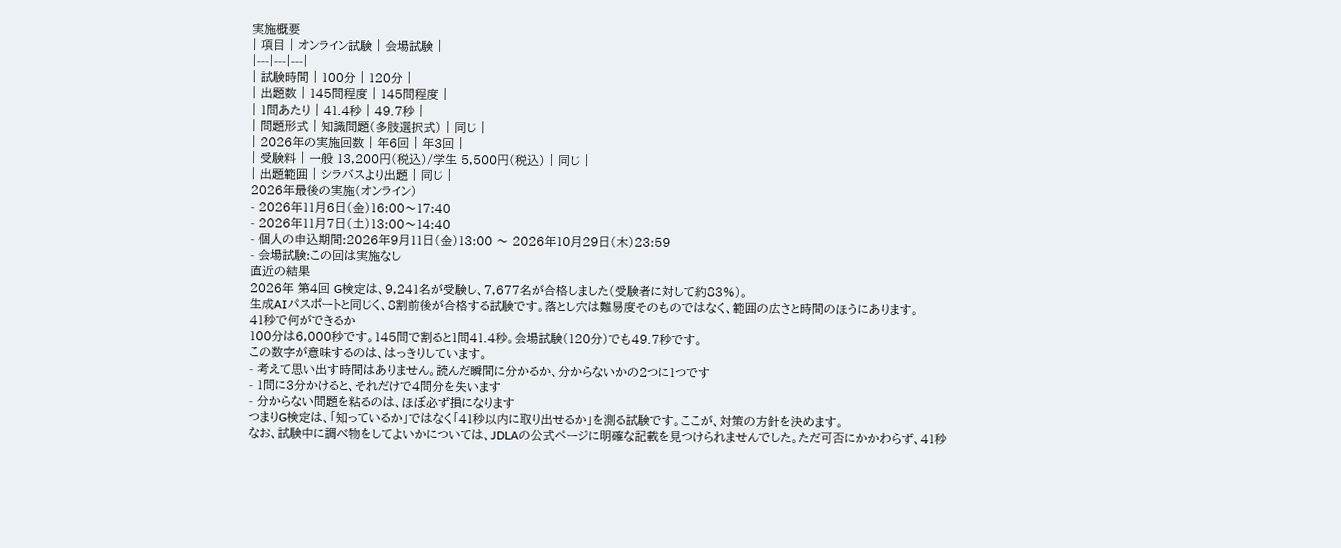実施概要
| 項目 | オンライン試験 | 会場試験 |
|---|---|---|
| 試験時間 | 100分 | 120分 |
| 出題数 | 145問程度 | 145問程度 |
| 1問あたり | 41.4秒 | 49.7秒 |
| 問題形式 | 知識問題(多肢選択式) | 同じ |
| 2026年の実施回数 | 年6回 | 年3回 |
| 受験料 | 一般 13,200円(税込)/学生 5,500円(税込) | 同じ |
| 出題範囲 | シラバスより出題 | 同じ |
2026年最後の実施(オンライン)
- 2026年11月6日(金)16:00〜17:40
- 2026年11月7日(土)13:00〜14:40
- 個人の申込期間:2026年9月11日(金)13:00 〜 2026年10月29日(木)23:59
- 会場試験:この回は実施なし
直近の結果
2026年 第4回 G検定は、9,241名が受験し、7,677名が合格しました(受験者に対して約83%)。
生成AIパスポートと同じく、8割前後が合格する試験です。落とし穴は難易度そのものではなく、範囲の広さと時間のほうにあります。
41秒で何ができるか
100分は6,000秒です。145問で割ると1問41.4秒。会場試験(120分)でも49.7秒です。
この数字が意味するのは、はっきりしています。
- 考えて思い出す時間はありません。読んだ瞬間に分かるか、分からないかの2つに1つです
- 1問に3分かけると、それだけで4問分を失います
- 分からない問題を粘るのは、ほぼ必ず損になります
つまりG検定は、「知っているか」ではなく「41秒以内に取り出せるか」を測る試験です。ここが、対策の方針を決めます。
なお、試験中に調べ物をしてよいかについては、JDLAの公式ページに明確な記載を見つけられませんでした。ただ可否にかかわらず、41秒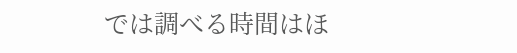では調べる時間はほ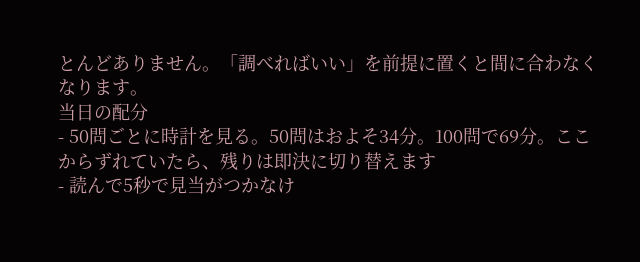とんどありません。「調べればいい」を前提に置くと間に合わなくなります。
当日の配分
- 50問ごとに時計を見る。50問はおよそ34分。100問で69分。ここからずれていたら、残りは即決に切り替えます
- 読んで5秒で見当がつかなけ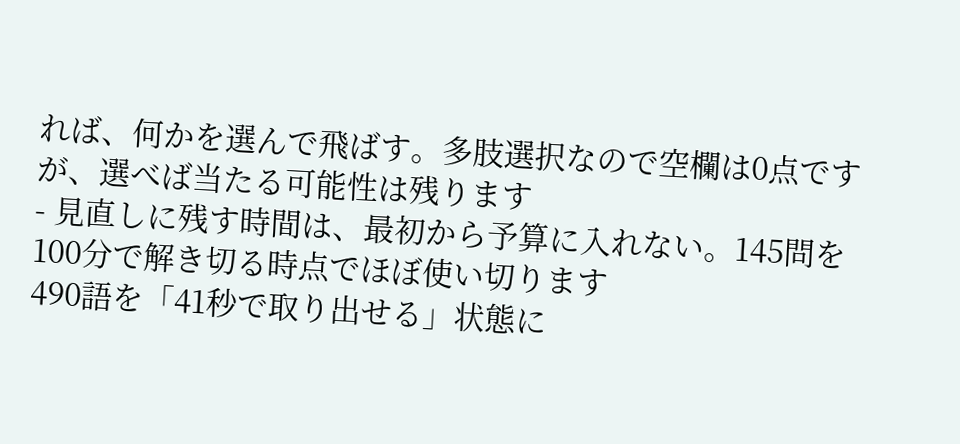れば、何かを選んで飛ばす。多肢選択なので空欄は0点ですが、選べば当たる可能性は残ります
- 見直しに残す時間は、最初から予算に入れない。145問を100分で解き切る時点でほぼ使い切ります
490語を「41秒で取り出せる」状態に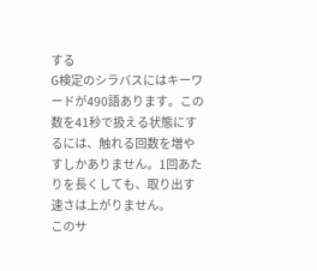する
G検定のシラバスにはキーワードが490語あります。この数を41秒で扱える状態にするには、触れる回数を増やすしかありません。1回あたりを長くしても、取り出す速さは上がりません。
このサ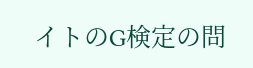イトのG検定の問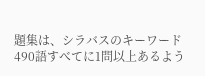題集は、シラバスのキーワード490語すべてに1問以上あるよう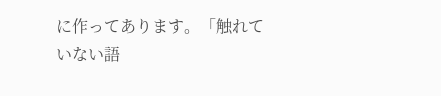に作ってあります。「触れていない語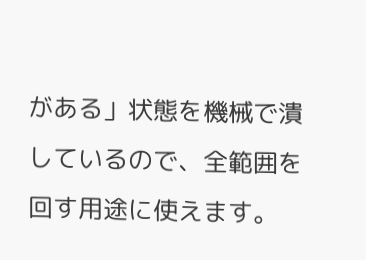がある」状態を機械で潰しているので、全範囲を回す用途に使えます。